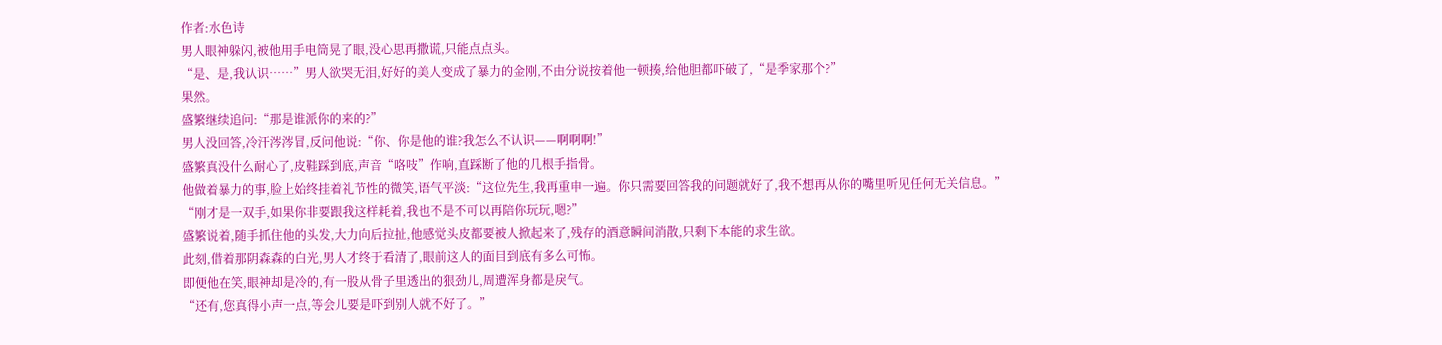作者:水色诗
男人眼神躲闪,被他用手电筒晃了眼,没心思再撒谎,只能点点头。
“是、是,我认识……”男人欲哭无泪,好好的美人变成了暴力的金刚,不由分说按着他一顿揍,给他胆都吓破了,“是季家那个?”
果然。
盛繁继续追问:“那是谁派你的来的?”
男人没回答,冷汗涔涔冒,反问他说:“你、你是他的谁?我怎么不认识——啊啊啊!”
盛繁真没什么耐心了,皮鞋踩到底,声音“咯吱”作响,直踩断了他的几根手指骨。
他做着暴力的事,脸上始终挂着礼节性的微笑,语气平淡:“这位先生,我再重申一遍。你只需要回答我的问题就好了,我不想再从你的嘴里听见任何无关信息。”
“刚才是一双手,如果你非要跟我这样耗着,我也不是不可以再陪你玩玩,嗯?”
盛繁说着,随手抓住他的头发,大力向后拉扯,他感觉头皮都要被人掀起来了,残存的酒意瞬间消散,只剩下本能的求生欲。
此刻,借着那阴森森的白光,男人才终于看清了,眼前这人的面目到底有多么可怖。
即便他在笑,眼神却是冷的,有一股从骨子里透出的狠劲儿,周遭浑身都是戾气。
“还有,您真得小声一点,等会儿要是吓到别人就不好了。”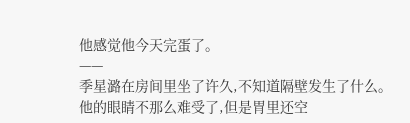他感觉他今天完蛋了。
——
季星潞在房间里坐了许久,不知道隔壁发生了什么。
他的眼睛不那么难受了,但是胃里还空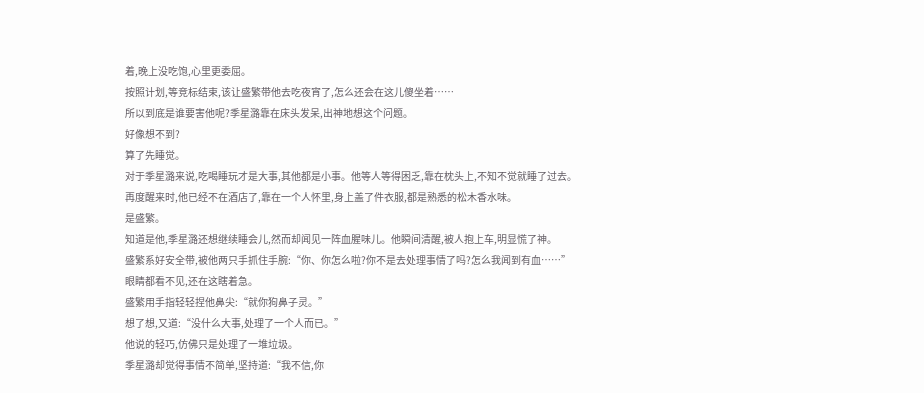着,晚上没吃饱,心里更委屈。
按照计划,等竞标结束,该让盛繁带他去吃夜宵了,怎么还会在这儿傻坐着……
所以到底是谁要害他呢?季星潞靠在床头发呆,出神地想这个问题。
好像想不到?
算了先睡觉。
对于季星潞来说,吃喝睡玩才是大事,其他都是小事。他等人等得困乏,靠在枕头上,不知不觉就睡了过去。
再度醒来时,他已经不在酒店了,靠在一个人怀里,身上盖了件衣服,都是熟悉的松木香水味。
是盛繁。
知道是他,季星潞还想继续睡会儿,然而却闻见一阵血腥味儿。他瞬间清醒,被人抱上车,明显慌了神。
盛繁系好安全带,被他两只手抓住手腕:“你、你怎么啦?你不是去处理事情了吗?怎么我闻到有血……”
眼睛都看不见,还在这瞎着急。
盛繁用手指轻轻捏他鼻尖:“就你狗鼻子灵。”
想了想,又道:“没什么大事,处理了一个人而已。”
他说的轻巧,仿佛只是处理了一堆垃圾。
季星潞却觉得事情不简单,坚持道:“我不信,你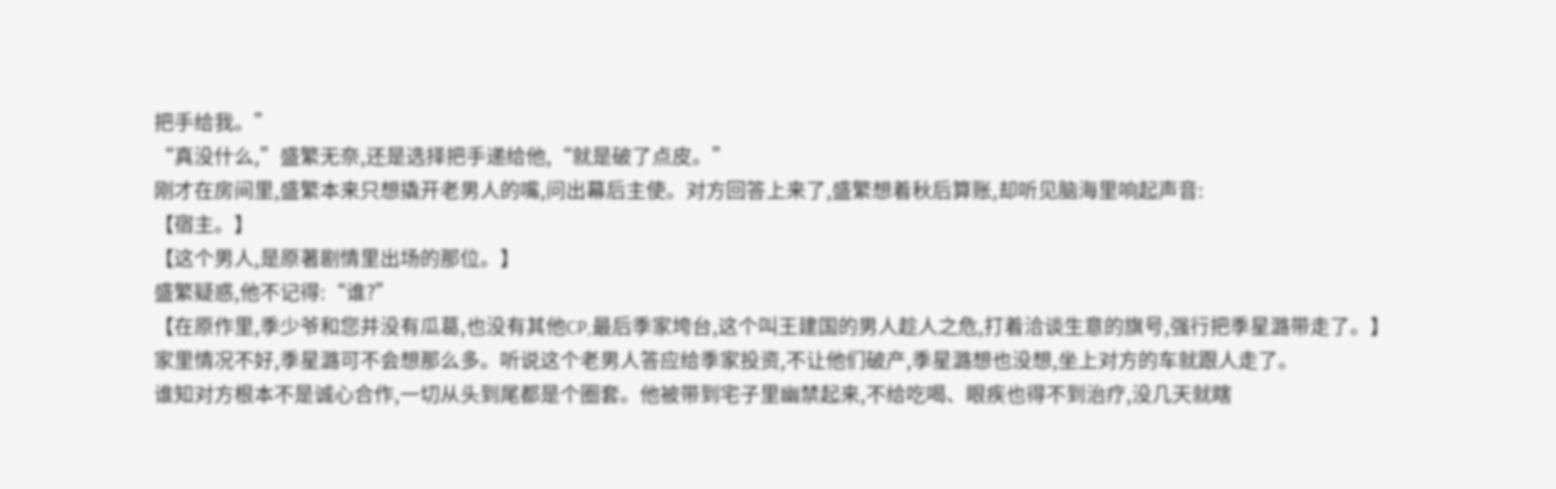把手给我。”
“真没什么,”盛繁无奈,还是选择把手递给他,“就是破了点皮。”
刚才在房间里,盛繁本来只想撬开老男人的嘴,问出幕后主使。对方回答上来了,盛繁想着秋后算账,却听见脑海里响起声音:
【宿主。】
【这个男人,是原著剧情里出场的那位。】
盛繁疑惑,他不记得:“谁?”
【在原作里,季少爷和您并没有瓜葛,也没有其他CP,最后季家垮台,这个叫王建国的男人趁人之危,打着洽谈生意的旗号,强行把季星潞带走了。】
家里情况不好,季星潞可不会想那么多。听说这个老男人答应给季家投资,不让他们破产,季星潞想也没想,坐上对方的车就跟人走了。
谁知对方根本不是诚心合作,一切从头到尾都是个圈套。他被带到宅子里幽禁起来,不给吃喝、眼疾也得不到治疗,没几天就瞎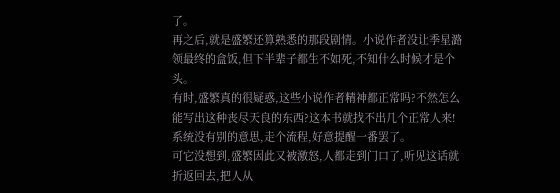了。
再之后,就是盛繁还算熟悉的那段剧情。小说作者没让季星潞领最终的盒饭,但下半辈子都生不如死,不知什么时候才是个头。
有时,盛繁真的很疑惑,这些小说作者精神都正常吗?不然怎么能写出这种丧尽天良的东西?这本书就找不出几个正常人来!
系统没有别的意思,走个流程,好意提醒一番罢了。
可它没想到,盛繁因此又被激怒,人都走到门口了,听见这话就折返回去,把人从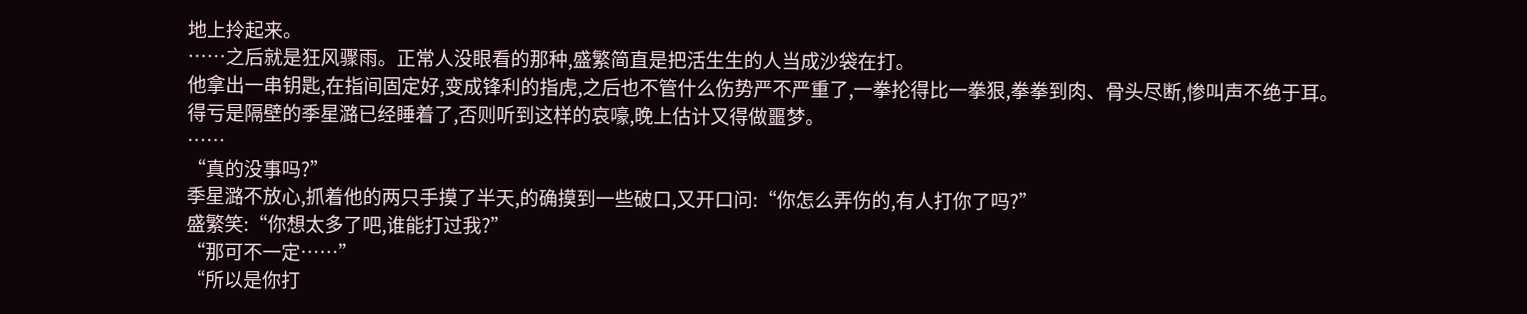地上拎起来。
……之后就是狂风骤雨。正常人没眼看的那种,盛繁简直是把活生生的人当成沙袋在打。
他拿出一串钥匙,在指间固定好,变成锋利的指虎,之后也不管什么伤势严不严重了,一拳抡得比一拳狠,拳拳到肉、骨头尽断,惨叫声不绝于耳。
得亏是隔壁的季星潞已经睡着了,否则听到这样的哀嚎,晚上估计又得做噩梦。
……
“真的没事吗?”
季星潞不放心,抓着他的两只手摸了半天,的确摸到一些破口,又开口问:“你怎么弄伤的,有人打你了吗?”
盛繁笑:“你想太多了吧,谁能打过我?”
“那可不一定……”
“所以是你打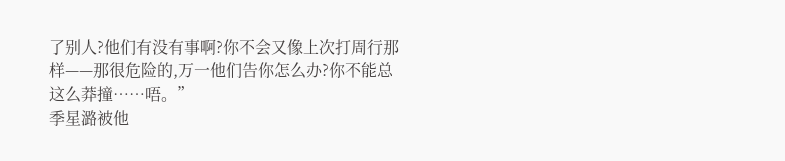了别人?他们有没有事啊?你不会又像上次打周行那样——那很危险的,万一他们告你怎么办?你不能总这么莽撞……唔。”
季星潞被他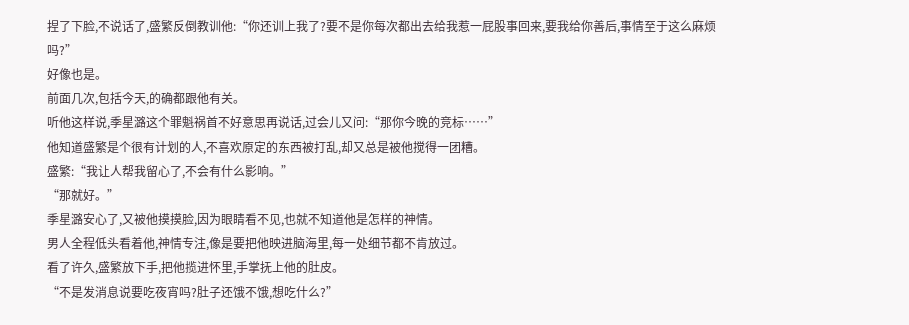捏了下脸,不说话了,盛繁反倒教训他:“你还训上我了?要不是你每次都出去给我惹一屁股事回来,要我给你善后,事情至于这么麻烦吗?”
好像也是。
前面几次,包括今天,的确都跟他有关。
听他这样说,季星潞这个罪魁祸首不好意思再说话,过会儿又问:“那你今晚的竞标……”
他知道盛繁是个很有计划的人,不喜欢原定的东西被打乱,却又总是被他搅得一团糟。
盛繁:“我让人帮我留心了,不会有什么影响。”
“那就好。”
季星潞安心了,又被他摸摸脸,因为眼睛看不见,也就不知道他是怎样的神情。
男人全程低头看着他,神情专注,像是要把他映进脑海里,每一处细节都不肯放过。
看了许久,盛繁放下手,把他揽进怀里,手掌抚上他的肚皮。
“不是发消息说要吃夜宵吗?肚子还饿不饿,想吃什么?”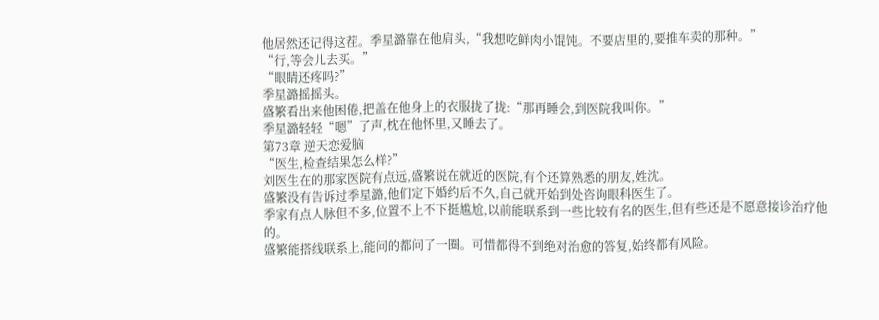他居然还记得这茬。季星潞靠在他肩头,“我想吃鲜肉小馄饨。不要店里的,要推车卖的那种。”
“行,等会儿去买。”
“眼睛还疼吗?”
季星潞摇摇头。
盛繁看出来他困倦,把盖在他身上的衣服拢了拢:“那再睡会,到医院我叫你。”
季星潞轻轻“嗯”了声,枕在他怀里,又睡去了。
第73章 逆天恋爱脑
“医生,检查结果怎么样?”
刘医生在的那家医院有点远,盛繁说在就近的医院,有个还算熟悉的朋友,姓沈。
盛繁没有告诉过季星潞,他们定下婚约后不久,自己就开始到处咨询眼科医生了。
季家有点人脉但不多,位置不上不下挺尴尬,以前能联系到一些比较有名的医生,但有些还是不愿意接诊治疗他的。
盛繁能搭线联系上,能问的都问了一圈。可惜都得不到绝对治愈的答复,始终都有风险。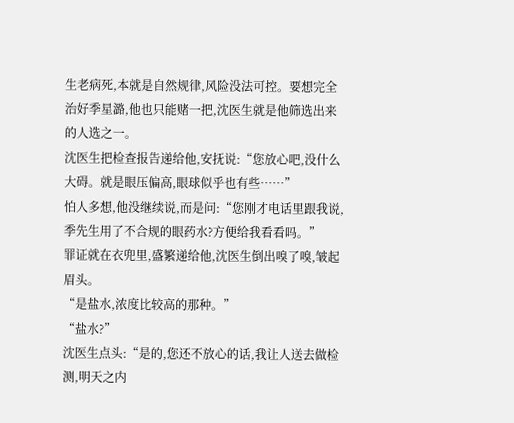生老病死,本就是自然规律,风险没法可控。要想完全治好季星潞,他也只能赌一把,沈医生就是他筛选出来的人选之一。
沈医生把检查报告递给他,安抚说:“您放心吧,没什么大碍。就是眼压偏高,眼球似乎也有些……”
怕人多想,他没继续说,而是问:“您刚才电话里跟我说,季先生用了不合规的眼药水?方便给我看看吗。”
罪证就在衣兜里,盛繁递给他,沈医生倒出嗅了嗅,皱起眉头。
“是盐水,浓度比较高的那种。”
“盐水?”
沈医生点头:“是的,您还不放心的话,我让人送去做检测,明天之内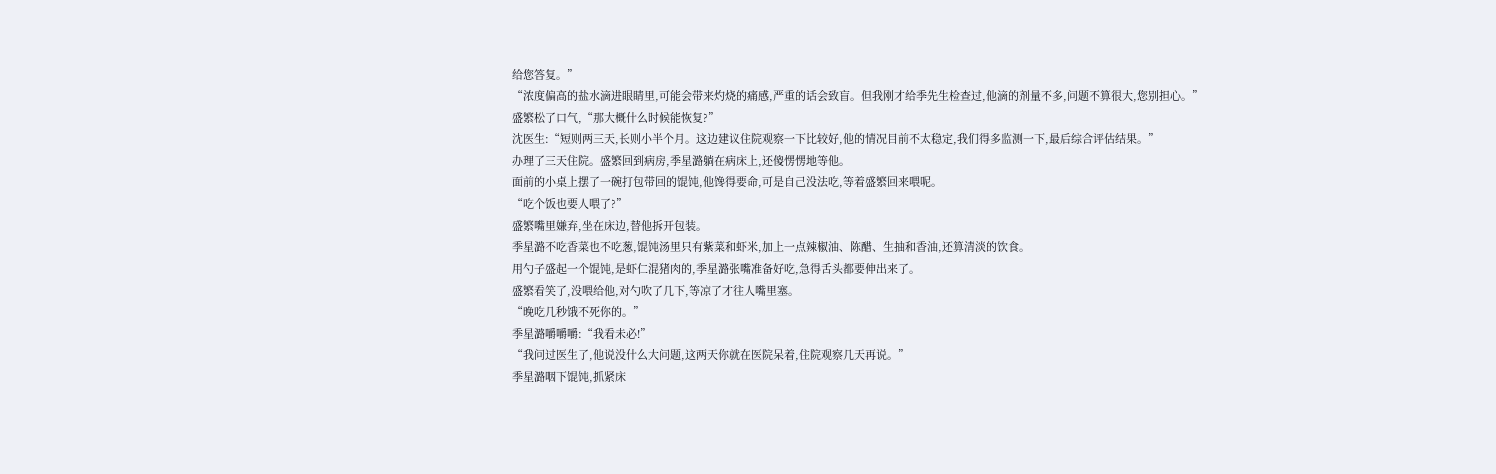给您答复。”
“浓度偏高的盐水滴进眼睛里,可能会带来灼烧的痛感,严重的话会致盲。但我刚才给季先生检查过,他滴的剂量不多,问题不算很大,您别担心。”
盛繁松了口气,“那大概什么时候能恢复?”
沈医生:“短则两三天,长则小半个月。这边建议住院观察一下比较好,他的情况目前不太稳定,我们得多监测一下,最后综合评估结果。”
办理了三天住院。盛繁回到病房,季星潞躺在病床上,还傻愣愣地等他。
面前的小桌上摆了一碗打包带回的馄饨,他馋得要命,可是自己没法吃,等着盛繁回来喂呢。
“吃个饭也要人喂了?”
盛繁嘴里嫌弃,坐在床边,替他拆开包装。
季星潞不吃香菜也不吃葱,馄饨汤里只有紫菜和虾米,加上一点辣椒油、陈醋、生抽和香油,还算清淡的饮食。
用勺子盛起一个馄饨,是虾仁混猪肉的,季星潞张嘴准备好吃,急得舌头都要伸出来了。
盛繁看笑了,没喂给他,对勺吹了几下,等凉了才往人嘴里塞。
“晚吃几秒饿不死你的。”
季星潞嚼嚼嚼:“我看未必!”
“我问过医生了,他说没什么大问题,这两天你就在医院呆着,住院观察几天再说。”
季星潞咽下馄饨,抓紧床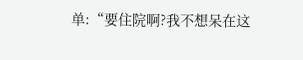单:“要住院啊?我不想呆在这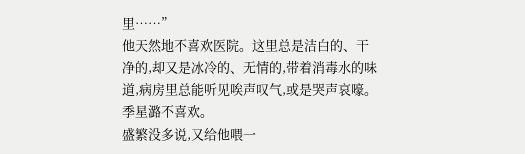里……”
他天然地不喜欢医院。这里总是洁白的、干净的,却又是冰冷的、无情的,带着消毒水的味道,病房里总能听见唉声叹气,或是哭声哀嚎。季星潞不喜欢。
盛繁没多说,又给他喂一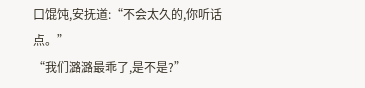口馄饨,安抚道:“不会太久的,你听话点。”
“我们潞潞最乖了,是不是?”